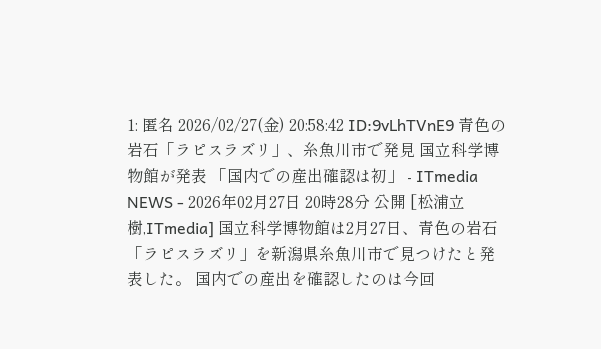1: 匿名 2026/02/27(金) 20:58:42 ID:9vLhTVnE9 青色の岩石「ラピスラズリ」、糸魚川市で発見 国立科学博物館が発表 「国内での産出確認は初」 - ITmedia NEWS - 2026年02月27日 20時28分 公開 [松浦立樹,ITmedia] 国立科学博物館は2月27日、青色の岩石「ラピスラズリ」を新潟県糸魚川市で見つけたと発表した。 国内での産出を確認したのは今回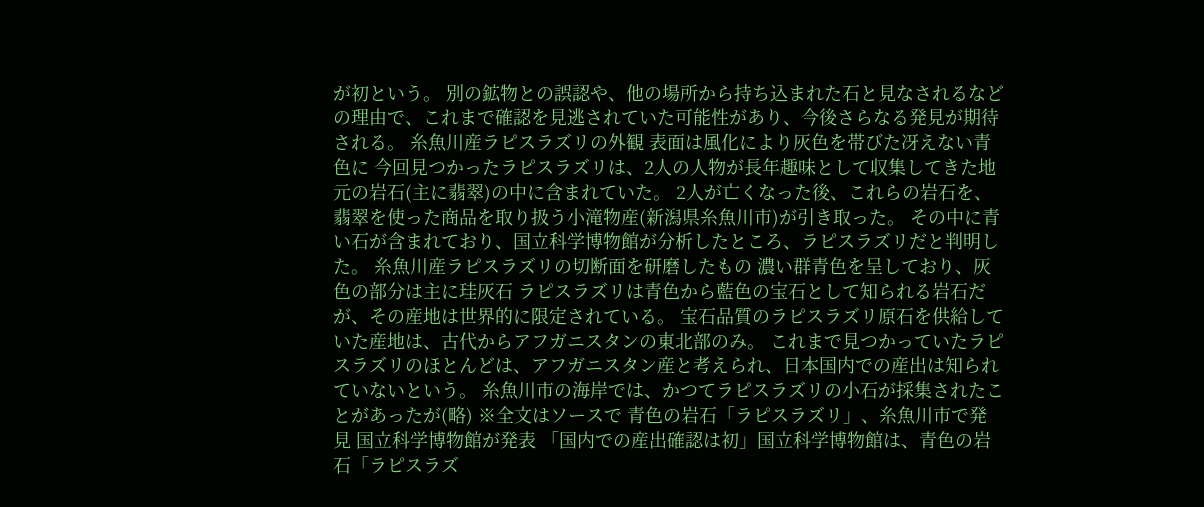が初という。 別の鉱物との誤認や、他の場所から持ち込まれた石と見なされるなどの理由で、これまで確認を見逃されていた可能性があり、今後さらなる発見が期待される。 糸魚川産ラピスラズリの外観 表面は風化により灰色を帯びた冴えない青色に 今回見つかったラピスラズリは、2人の人物が長年趣味として収集してきた地元の岩石(主に翡翠)の中に含まれていた。 2人が亡くなった後、これらの岩石を、翡翠を使った商品を取り扱う小滝物産(新潟県糸魚川市)が引き取った。 その中に青い石が含まれており、国立科学博物館が分析したところ、ラピスラズリだと判明した。 糸魚川産ラピスラズリの切断面を研磨したもの 濃い群青色を呈しており、灰色の部分は主に珪灰石 ラピスラズリは青色から藍色の宝石として知られる岩石だが、その産地は世界的に限定されている。 宝石品質のラピスラズリ原石を供給していた産地は、古代からアフガニスタンの東北部のみ。 これまで見つかっていたラピスラズリのほとんどは、アフガニスタン産と考えられ、日本国内での産出は知られていないという。 糸魚川市の海岸では、かつてラピスラズリの小石が採集されたことがあったが(略) ※全文はソースで 青色の岩石「ラピスラズリ」、糸魚川市で発見 国立科学博物館が発表 「国内での産出確認は初」国立科学博物館は、青色の岩石「ラピスラズ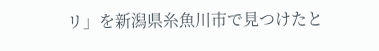リ」を新潟県糸魚川市で見つけたと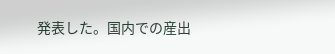発表した。国内での産出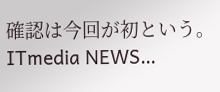確認は今回が初という。ITmedia NEWS…